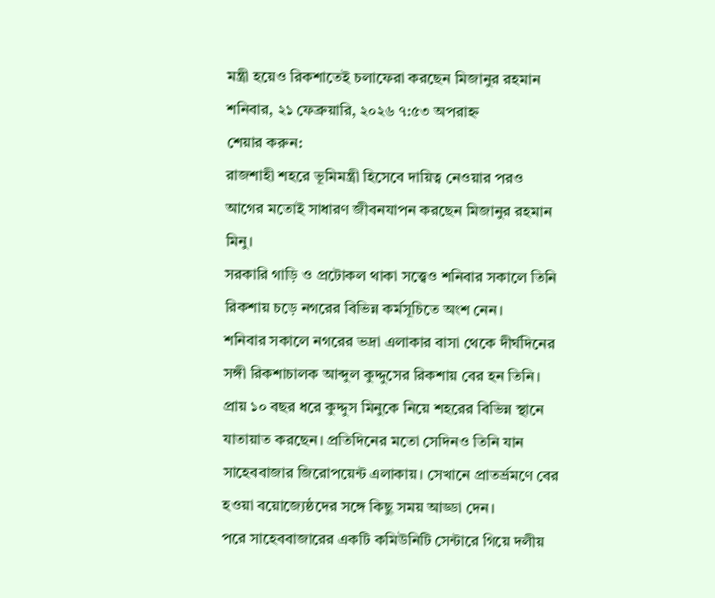মন্ত্রী হয়েও রিকশাতেই চলাফেরা করছেন মিজানুর রহমান
শনিবার, ২১ ফেব্রুয়ারি, ২০২৬ ৭:৫৩ অপরাহ্ন
শেয়ার করুন:
রাজশাহী শহরে ভূমিমন্ত্রী হিসেবে দায়িত্ব নেওয়ার পরও আগের মতোই সাধারণ জীবনযাপন করছেন মিজানুর রহমান মিনু।
সরকারি গাড়ি ও প্রটোকল থাকা সত্ত্বেও শনিবার সকালে তিনি রিকশায় চড়ে নগরের বিভিন্ন কর্মসূচিতে অংশ নেন।
শনিবার সকালে নগরের ভদ্রা এলাকার বাসা থেকে দীর্ঘদিনের সঙ্গী রিকশাচালক আব্দুল কুদ্দুসের রিকশায় বের হন তিনি। প্রায় ১০ বছর ধরে কুদ্দুস মিনুকে নিয়ে শহরের বিভিন্ন স্থানে যাতায়াত করছেন। প্রতিদিনের মতো সেদিনও তিনি যান সাহেববাজার জিরোপয়েন্ট এলাকায়। সেখানে প্রাতর্ভ্রমণে বের হওয়া বয়োজ্যেষ্ঠদের সঙ্গে কিছু সময় আড্ডা দেন।
পরে সাহেববাজারের একটি কমিউনিটি সেন্টারে গিয়ে দলীয়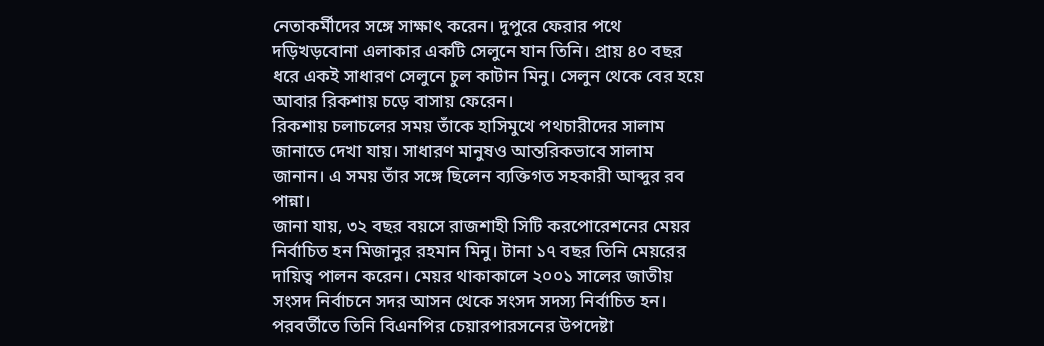নেতাকর্মীদের সঙ্গে সাক্ষাৎ করেন। দুপুরে ফেরার পথে দড়িখড়বোনা এলাকার একটি সেলুনে যান তিনি। প্রায় ৪০ বছর ধরে একই সাধারণ সেলুনে চুল কাটান মিনু। সেলুন থেকে বের হয়ে আবার রিকশায় চড়ে বাসায় ফেরেন।
রিকশায় চলাচলের সময় তাঁকে হাসিমুখে পথচারীদের সালাম জানাতে দেখা যায়। সাধারণ মানুষও আন্তরিকভাবে সালাম জানান। এ সময় তাঁর সঙ্গে ছিলেন ব্যক্তিগত সহকারী আব্দুর রব পান্না।
জানা যায়, ৩২ বছর বয়সে রাজশাহী সিটি করপোরেশনের মেয়র নির্বাচিত হন মিজানুর রহমান মিনু। টানা ১৭ বছর তিনি মেয়রের দায়িত্ব পালন করেন। মেয়র থাকাকালে ২০০১ সালের জাতীয় সংসদ নির্বাচনে সদর আসন থেকে সংসদ সদস্য নির্বাচিত হন। পরবর্তীতে তিনি বিএনপির চেয়ারপারসনের উপদেষ্টা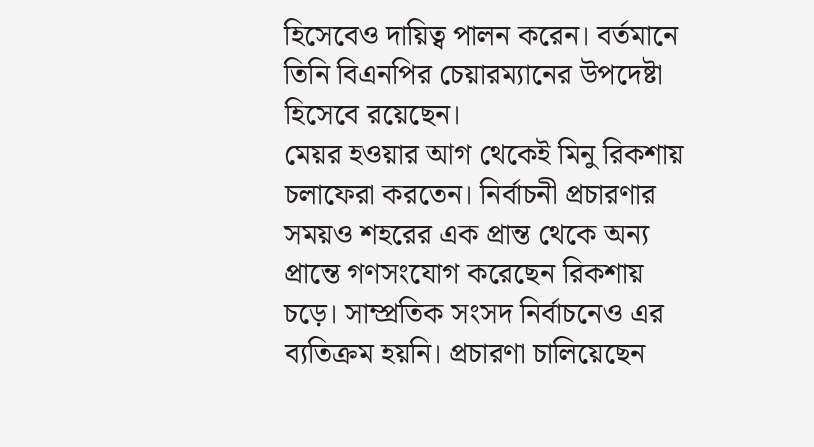হিসেবেও দায়িত্ব পালন করেন। বর্তমানে তিনি বিএনপির চেয়ারম্যানের উপদেষ্টা হিসেবে রয়েছেন।
মেয়র হওয়ার আগ থেকেই মিনু রিকশায় চলাফেরা করতেন। নির্বাচনী প্রচারণার সময়ও শহরের এক প্রান্ত থেকে অন্য প্রান্তে গণসংযোগ করেছেন রিকশায় চড়ে। সাম্প্রতিক সংসদ নির্বাচনেও এর ব্যতিক্রম হয়নি। প্রচারণা চালিয়েছেন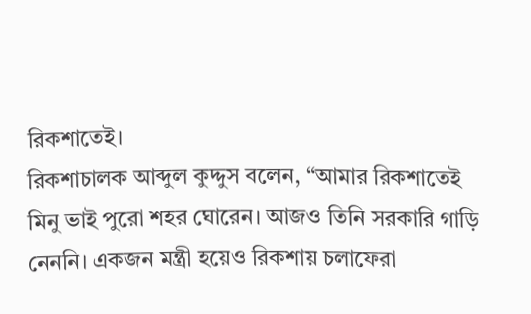রিকশাতেই।
রিকশাচালক আব্দুল কুদ্দুস বলেন, “আমার রিকশাতেই মিনু ভাই পুরো শহর ঘোরেন। আজও তিনি সরকারি গাড়ি নেননি। একজন মন্ত্রী হয়েও রিকশায় চলাফেরা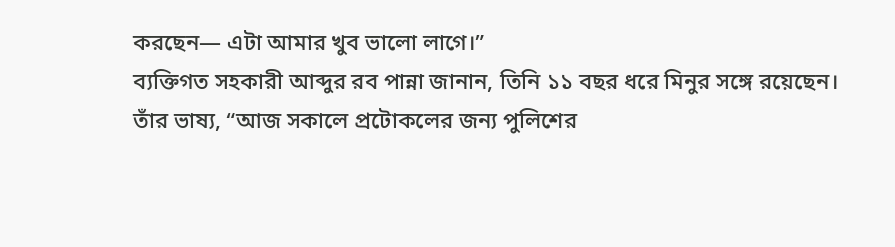করছেন— এটা আমার খুব ভালো লাগে।”
ব্যক্তিগত সহকারী আব্দুর রব পান্না জানান, তিনি ১১ বছর ধরে মিনুর সঙ্গে রয়েছেন। তাঁর ভাষ্য, “আজ সকালে প্রটোকলের জন্য পুলিশের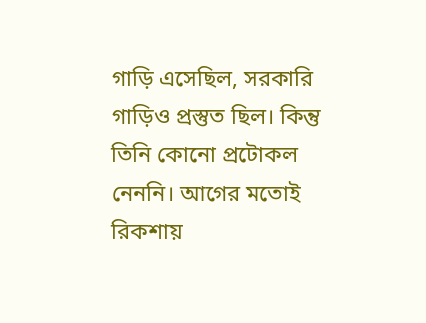গাড়ি এসেছিল, সরকারি গাড়িও প্রস্তুত ছিল। কিন্তু তিনি কোনো প্রটোকল নেননি। আগের মতোই রিকশায়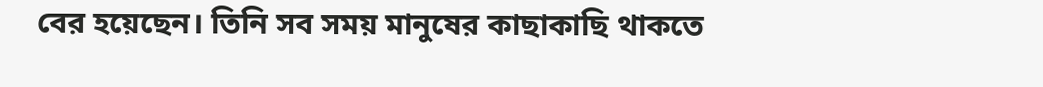বের হয়েছেন। তিনি সব সময় মানুষের কাছাকাছি থাকতে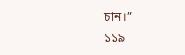চান।”
১১৯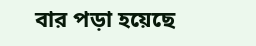বার পড়া হয়েছে